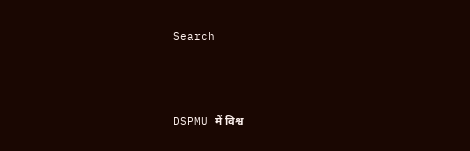Search





DSPMU में विश्व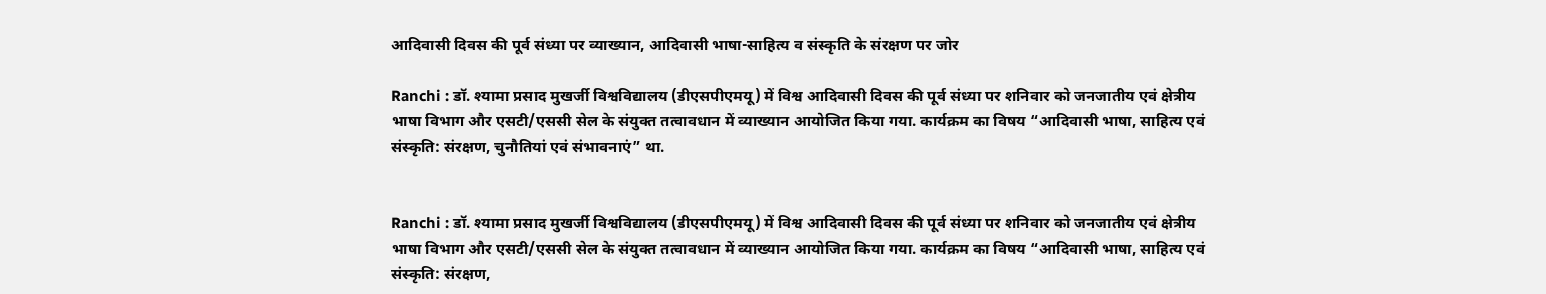आदिवासी दिवस की पूर्व संध्या पर व्याख्यान, आदिवासी भाषा-साहित्य व संस्कृति के संरक्षण पर जोर

Ranchi : डॉ. श्यामा प्रसाद मुखर्जी विश्वविद्यालय (डीएसपीएमयू) में विश्व आदिवासी दिवस की पूर्व संध्या पर शनिवार को जनजातीय एवं क्षेत्रीय भाषा विभाग और एसटी/एससी सेल के संयुक्त तत्वावधान में व्याख्यान आयोजित किया गया. कार्यक्रम का विषय “आदिवासी भाषा, साहित्य एवं संस्कृति: संरक्षण, चुनौतियां एवं संभावनाएं” था.


Ranchi : डॉ. श्यामा प्रसाद मुखर्जी विश्वविद्यालय (डीएसपीएमयू) में विश्व आदिवासी दिवस की पूर्व संध्या पर शनिवार को जनजातीय एवं क्षेत्रीय भाषा विभाग और एसटी/एससी सेल के संयुक्त तत्वावधान में व्याख्यान आयोजित किया गया. कार्यक्रम का विषय “आदिवासी भाषा, साहित्य एवं संस्कृति: संरक्षण,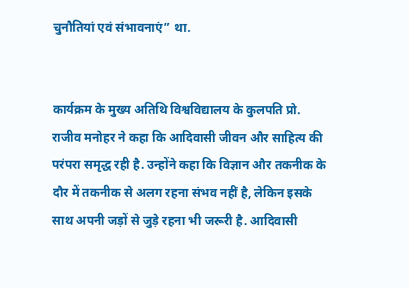चुनौतियां एवं संभावनाएं” था.


कार्यक्रम के मुख्य अतिथि विश्वविद्यालय के कुलपति प्रो. राजीव मनोहर ने कहा कि आदिवासी जीवन और साहित्य की परंपरा समृद्ध रही है. उन्होंने कहा कि विज्ञान और तकनीक के दौर में तकनीक से अलग रहना संभव नहीं है, लेकिन इसके साथ अपनी जड़ों से जुड़े रहना भी जरूरी है. आदिवासी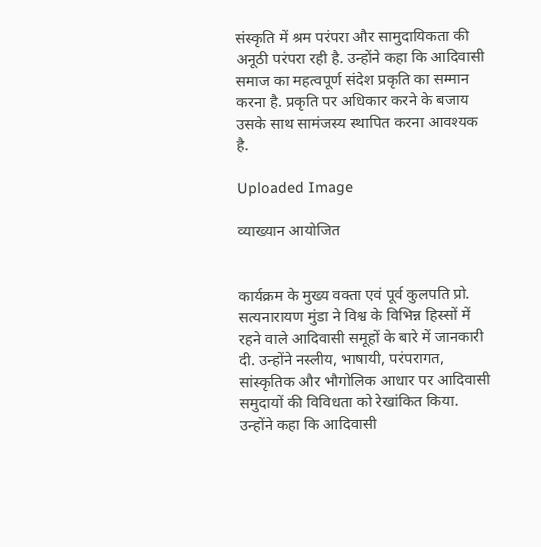संस्कृति में श्रम परंपरा और सामुदायिकता की अनूठी परंपरा रही है. उन्होंने कहा कि आदिवासी समाज का महत्वपूर्ण संदेश प्रकृति का सम्मान करना है. प्रकृति पर अधिकार करने के बजाय उसके साथ सामंजस्य स्थापित करना आवश्यक है.

Uploaded Image

व्याख्यान आयोजित


कार्यक्रम के मुख्य वक्ता एवं पूर्व कुलपति प्रो. सत्यनारायण मुंडा ने विश्व के विभिन्न हिस्सों में रहने वाले आदिवासी समूहों के बारे में जानकारी दी. उन्होंने नस्लीय, भाषायी, परंपरागत, सांस्कृतिक और भौगोलिक आधार पर आदिवासी समुदायों की विविधता को रेखांकित किया. उन्होंने कहा कि आदिवासी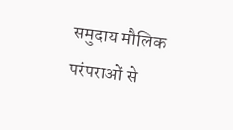समुदाय मौलिक परंपराओं से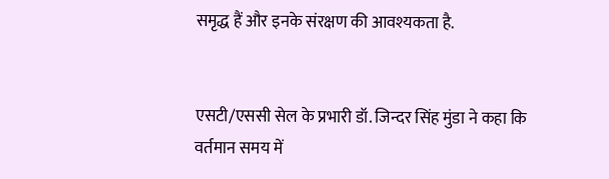समृद्ध हैं और इनके संरक्षण की आवश्यकता है.


एसटी/एससी सेल के प्रभारी डॉ. जिन्दर सिंह मुंडा ने कहा कि वर्तमान समय में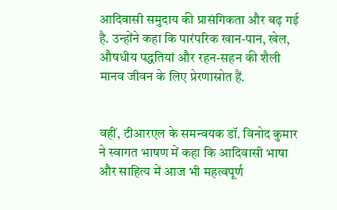आदिवासी समुदाय की प्रासंगिकता और बढ़ गई है. उन्होंने कहा कि पारंपरिक खान-पान, खेल, औषधीय पद्धतियां और रहन-सहन की शैली मानव जीवन के लिए प्रेरणास्रोत हैं.


वहीं, टीआरएल के समन्वयक डॉ. विनोद कुमार ने स्वागत भाषण में कहा कि आदिवासी भाषा और साहित्य में आज भी महत्वपूर्ण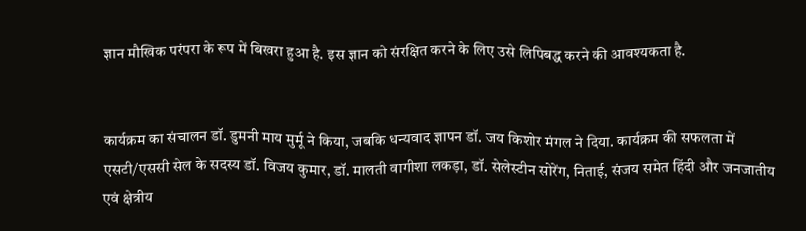ज्ञान मौखिक परंपरा के रूप में बिखरा हुआ है. इस ज्ञान को संरक्षित करने के लिए उसे लिपिबद्ध करने की आवश्यकता है.


कार्यक्रम का संचालन डॉ. डुमनी माय मुर्मू ने किया, जबकि धन्यवाद ज्ञापन डॉ. जय किशोर मंगल ने दिया. कार्यक्रम की सफलता में एसटी/एससी सेल के सदस्य डॉ. विजय कुमार, डॉ. मालती वागीशा लकड़ा, डॉ. सेलेस्टीन सोरेंग, निताई, संजय समेत हिंदी और जनजातीय एवं क्षेत्रीय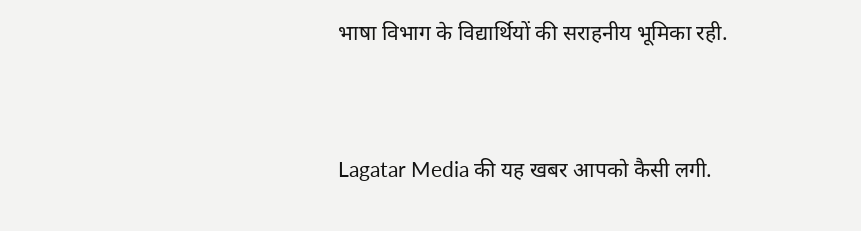भाषा विभाग के विद्यार्थियों की सराहनीय भूमिका रही.



Lagatar Media की यह खबर आपको कैसी लगी.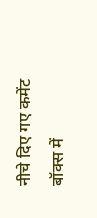नीचे दिए गए कमेंट बॉक्स में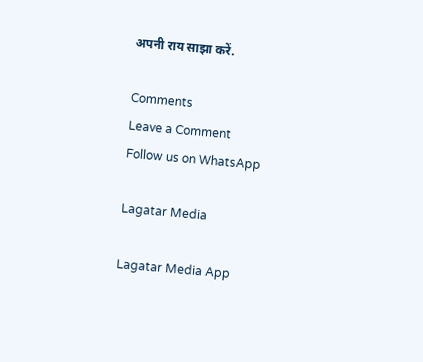अपनी राय साझा करें.

Comments
Leave a Comment
Follow us on WhatsApp

Lagatar Media

Lagatar Media App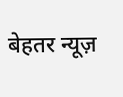बेहतर न्यूज़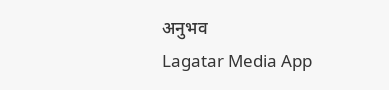अनुभव
Lagatar Media App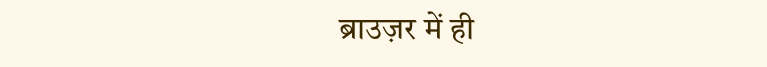ब्राउज़र में ही